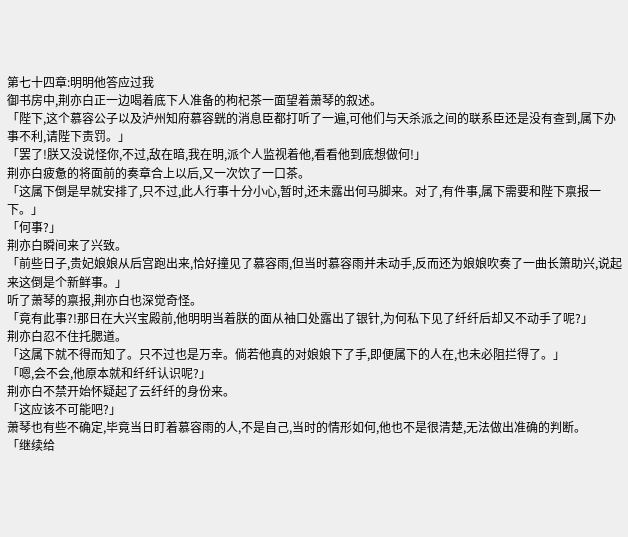第七十四章:明明他答应过我
御书房中,荆亦白正一边喝着底下人准备的枸杞茶一面望着萧琴的叙述。
「陛下,这个慕容公子以及泸州知府慕容皝的消息臣都打听了一遍,可他们与天杀派之间的联系臣还是没有查到,属下办事不利,请陛下责罚。」
「罢了!朕又没说怪你,不过,敌在暗,我在明,派个人监视着他,看看他到底想做何!」
荆亦白疲惫的将面前的奏章合上以后,又一次饮了一口茶。
「这属下倒是早就安排了,只不过,此人行事十分小心,暂时,还未露出何马脚来。对了,有件事,属下需要和陛下禀报一下。」
「何事?」
荆亦白瞬间来了兴致。
「前些日子,贵妃娘娘从后宫跑出来,恰好撞见了慕容雨,但当时慕容雨并未动手,反而还为娘娘吹奏了一曲长箫助兴,说起来这倒是个新鲜事。」
听了萧琴的禀报,荆亦白也深觉奇怪。
「竟有此事?!那日在大兴宝殿前,他明明当着朕的面从袖口处露出了银针,为何私下见了纤纤后却又不动手了呢?」
荆亦白忍不住托腮道。
「这属下就不得而知了。只不过也是万幸。倘若他真的对娘娘下了手,即便属下的人在,也未必阻拦得了。」
「嗯,会不会,他原本就和纤纤认识呢?」
荆亦白不禁开始怀疑起了云纤纤的身份来。
「这应该不可能吧?」
萧琴也有些不确定,毕竟当日盯着慕容雨的人,不是自己,当时的情形如何,他也不是很清楚,无法做出准确的判断。
「继续给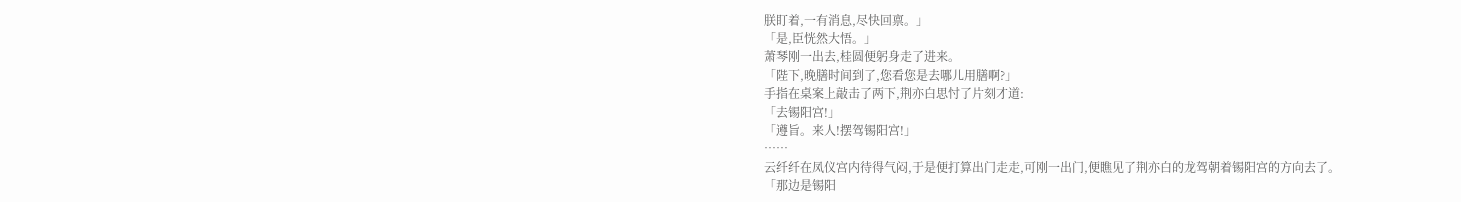朕盯着,一有消息,尽快回禀。」
「是,臣恍然大悟。」
萧琴刚一出去,桂圆便躬身走了进来。
「陛下,晚膳时间到了,您看您是去哪儿用膳啊?」
手指在桌案上敲击了两下,荆亦白思忖了片刻才道:
「去锡阳宫!」
「遵旨。来人!摆驾锡阳宫!」
……
云纤纤在凤仪宫内待得气闷,于是便打算出门走走,可刚一出门,便瞧见了荆亦白的龙驾朝着锡阳宫的方向去了。
「那边是锡阳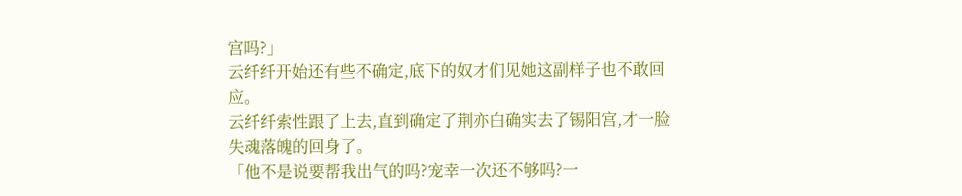宫吗?」
云纤纤开始还有些不确定,底下的奴才们见她这副样子也不敢回应。
云纤纤索性跟了上去,直到确定了荆亦白确实去了锡阳宫,才一脸失魂落魄的回身了。
「他不是说要帮我出气的吗?宠幸一次还不够吗?一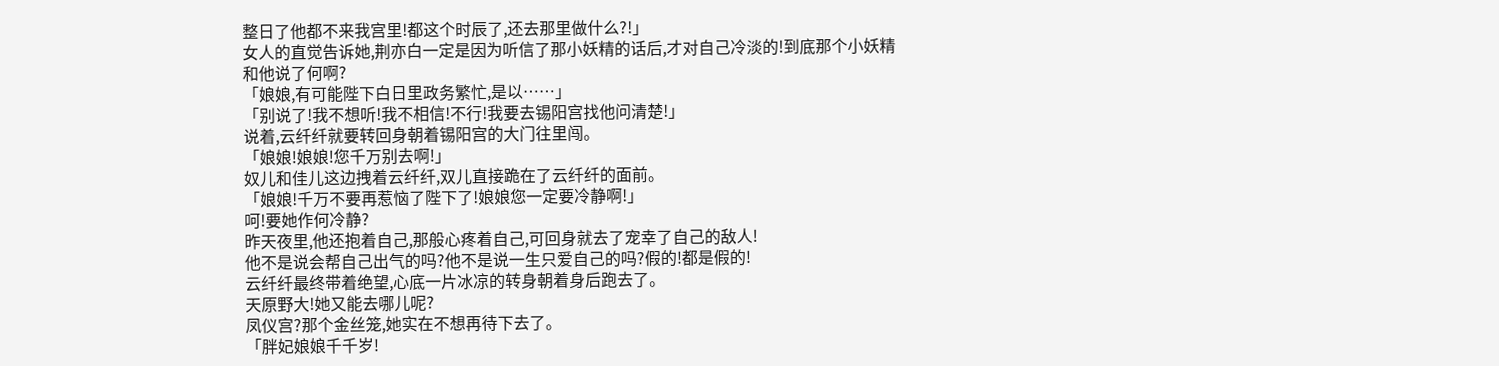整日了他都不来我宫里!都这个时辰了,还去那里做什么?!」
女人的直觉告诉她,荆亦白一定是因为听信了那小妖精的话后,才对自己冷淡的!到底那个小妖精和他说了何啊?
「娘娘,有可能陛下白日里政务繁忙,是以……」
「别说了!我不想听!我不相信!不行!我要去锡阳宫找他问清楚!」
说着,云纤纤就要转回身朝着锡阳宫的大门往里闯。
「娘娘!娘娘!您千万别去啊!」
奴儿和佳儿这边拽着云纤纤,双儿直接跪在了云纤纤的面前。
「娘娘!千万不要再惹恼了陛下了!娘娘您一定要冷静啊!」
呵!要她作何冷静?
昨天夜里,他还抱着自己,那般心疼着自己,可回身就去了宠幸了自己的敌人!
他不是说会帮自己出气的吗?他不是说一生只爱自己的吗?假的!都是假的!
云纤纤最终带着绝望,心底一片冰凉的转身朝着身后跑去了。
天原野大!她又能去哪儿呢?
凤仪宫?那个金丝笼,她实在不想再待下去了。
「胖妃娘娘千千岁!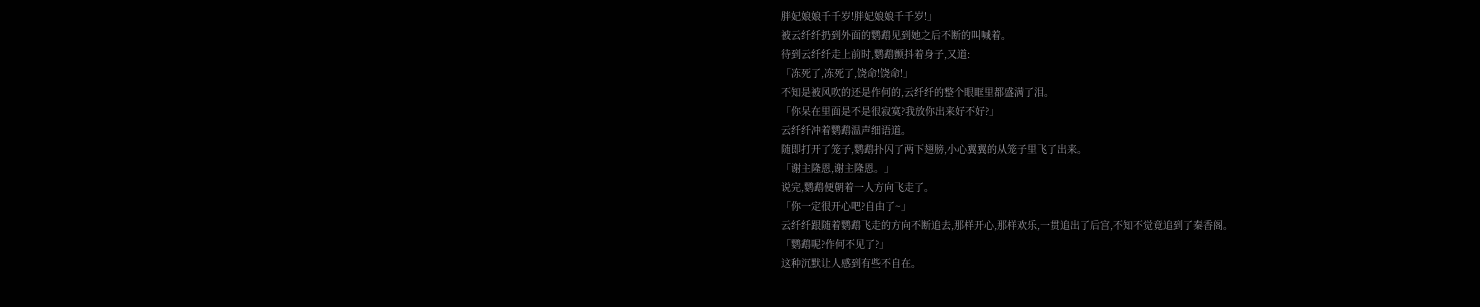胖妃娘娘千千岁!胖妃娘娘千千岁!」
被云纤纤扔到外面的鹦鹉见到她之后不断的叫喊着。
待到云纤纤走上前时,鹦鹉颤抖着身子,又道:
「冻死了,冻死了,饶命!饶命!」
不知是被风吹的还是作何的,云纤纤的整个眼眶里都盛满了泪。
「你呆在里面是不是很寂寞?我放你出来好不好?」
云纤纤冲着鹦鹉温声细语道。
随即打开了笼子,鹦鹉扑闪了两下翅膀,小心翼翼的从笼子里飞了出来。
「谢主隆恩,谢主隆恩。」
说完,鹦鹉便朝着一人方向飞走了。
「你一定很开心吧?自由了~」
云纤纤跟随着鹦鹉飞走的方向不断追去,那样开心,那样欢乐,一贯追出了后宫,不知不觉竟追到了秦香阁。
「鹦鹉呢?作何不见了?」
这种沉默让人感到有些不自在。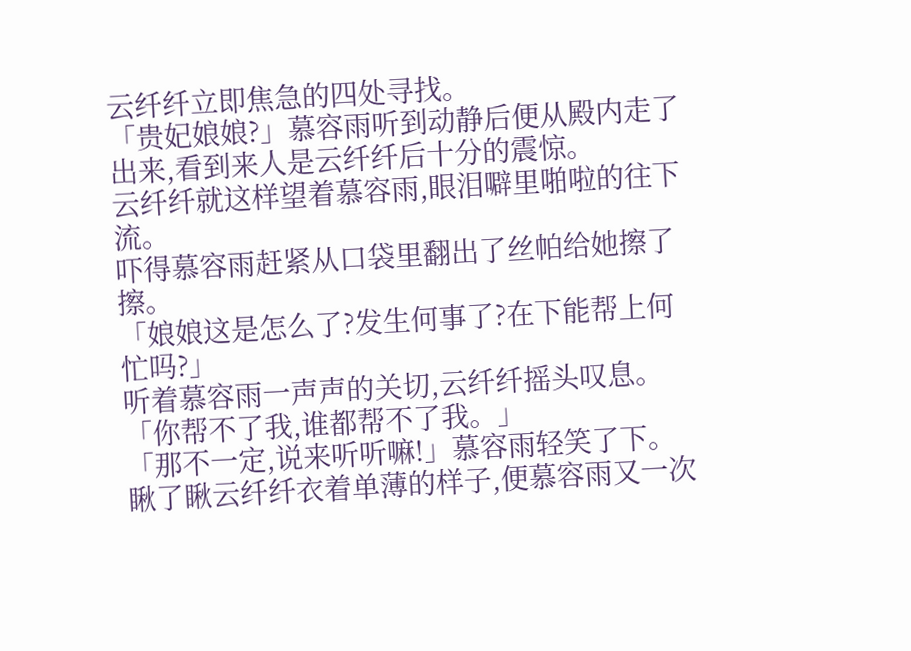云纤纤立即焦急的四处寻找。
「贵妃娘娘?」慕容雨听到动静后便从殿内走了出来,看到来人是云纤纤后十分的震惊。
云纤纤就这样望着慕容雨,眼泪噼里啪啦的往下流。
吓得慕容雨赶紧从口袋里翻出了丝帕给她擦了擦。
「娘娘这是怎么了?发生何事了?在下能帮上何忙吗?」
听着慕容雨一声声的关切,云纤纤摇头叹息。
「你帮不了我,谁都帮不了我。」
「那不一定,说来听听嘛!」慕容雨轻笑了下。
瞅了瞅云纤纤衣着单薄的样子,便慕容雨又一次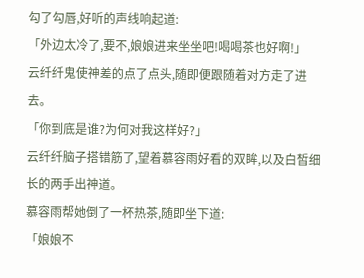勾了勾唇,好听的声线响起道:
「外边太冷了,要不,娘娘进来坐坐吧!喝喝茶也好啊!」
云纤纤鬼使神差的点了点头,随即便跟随着对方走了进去。
「你到底是谁?为何对我这样好?」
云纤纤脑子搭错筋了,望着慕容雨好看的双眸,以及白皙细长的两手出神道。
慕容雨帮她倒了一杯热茶,随即坐下道:
「娘娘不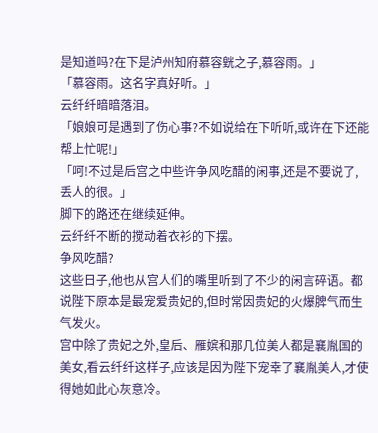是知道吗?在下是泸州知府慕容皝之子,慕容雨。」
「慕容雨。这名字真好听。」
云纤纤暗暗落泪。
「娘娘可是遇到了伤心事?不如说给在下听听,或许在下还能帮上忙呢!」
「呵!不过是后宫之中些许争风吃醋的闲事,还是不要说了,丢人的很。」
脚下的路还在继续延伸。
云纤纤不断的搅动着衣衫的下摆。
争风吃醋?
这些日子,他也从宫人们的嘴里听到了不少的闲言碎语。都说陛下原本是最宠爱贵妃的,但时常因贵妃的火爆脾气而生气发火。
宫中除了贵妃之外,皇后、雁嫔和那几位美人都是襄胤国的美女,看云纤纤这样子,应该是因为陛下宠幸了襄胤美人,才使得她如此心灰意冷。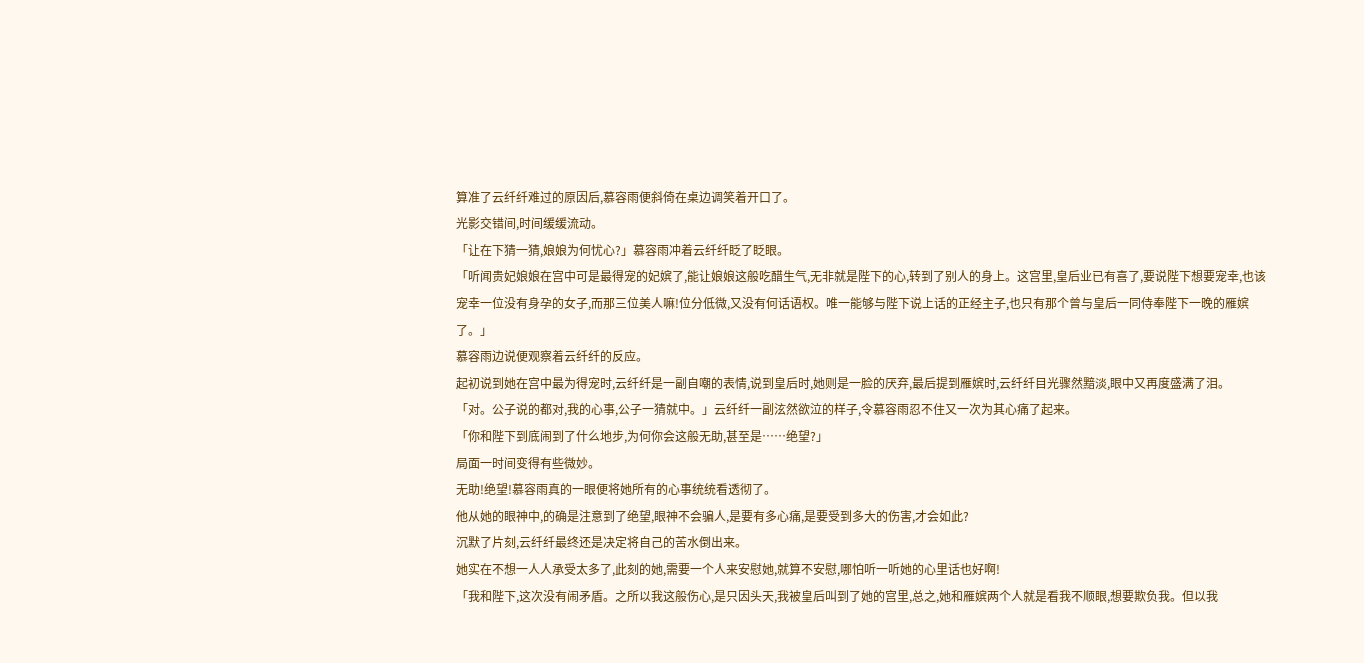算准了云纤纤难过的原因后,慕容雨便斜倚在桌边调笑着开口了。
光影交错间,时间缓缓流动。
「让在下猜一猜,娘娘为何忧心?」慕容雨冲着云纤纤眨了眨眼。
「听闻贵妃娘娘在宫中可是最得宠的妃嫔了,能让娘娘这般吃醋生气,无非就是陛下的心,转到了别人的身上。这宫里,皇后业已有喜了,要说陛下想要宠幸,也该宠幸一位没有身孕的女子,而那三位美人嘛!位分低微,又没有何话语权。唯一能够与陛下说上话的正经主子,也只有那个曾与皇后一同侍奉陛下一晚的雁嫔了。」
慕容雨边说便观察着云纤纤的反应。
起初说到她在宫中最为得宠时,云纤纤是一副自嘲的表情,说到皇后时,她则是一脸的厌弃,最后提到雁嫔时,云纤纤目光骤然黯淡,眼中又再度盛满了泪。
「对。公子说的都对,我的心事,公子一猜就中。」云纤纤一副泫然欲泣的样子,令慕容雨忍不住又一次为其心痛了起来。
「你和陛下到底闹到了什么地步,为何你会这般无助,甚至是……绝望?」
局面一时间变得有些微妙。
无助!绝望!慕容雨真的一眼便将她所有的心事统统看透彻了。
他从她的眼神中,的确是注意到了绝望,眼神不会骗人,是要有多心痛,是要受到多大的伤害,才会如此?
沉默了片刻,云纤纤最终还是决定将自己的苦水倒出来。
她实在不想一人人承受太多了,此刻的她,需要一个人来安慰她,就算不安慰,哪怕听一听她的心里话也好啊!
「我和陛下,这次没有闹矛盾。之所以我这般伤心,是只因头天,我被皇后叫到了她的宫里,总之,她和雁嫔两个人就是看我不顺眼,想要欺负我。但以我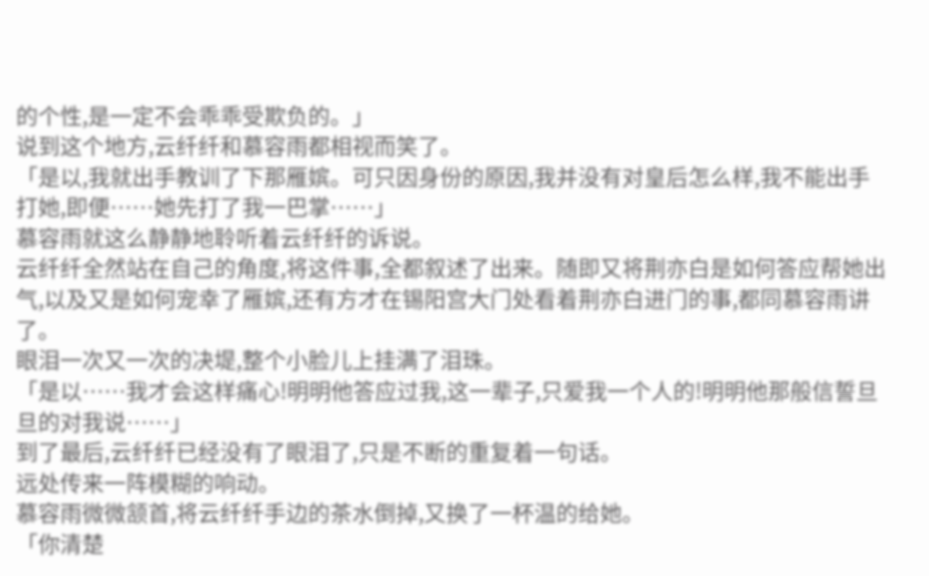的个性,是一定不会乖乖受欺负的。」
说到这个地方,云纤纤和慕容雨都相视而笑了。
「是以,我就出手教训了下那雁嫔。可只因身份的原因,我并没有对皇后怎么样,我不能出手打她,即便……她先打了我一巴掌……」
慕容雨就这么静静地聆听着云纤纤的诉说。
云纤纤全然站在自己的角度,将这件事,全都叙述了出来。随即又将荆亦白是如何答应帮她出气,以及又是如何宠幸了雁嫔,还有方才在锡阳宫大门处看着荆亦白进门的事,都同慕容雨讲了。
眼泪一次又一次的决堤,整个小脸儿上挂满了泪珠。
「是以……我才会这样痛心!明明他答应过我,这一辈子,只爱我一个人的!明明他那般信誓旦旦的对我说……」
到了最后,云纤纤已经没有了眼泪了,只是不断的重复着一句话。
远处传来一阵模糊的响动。
慕容雨微微颔首,将云纤纤手边的茶水倒掉,又换了一杯温的给她。
「你清楚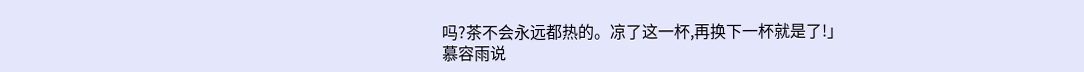吗?茶不会永远都热的。凉了这一杯,再换下一杯就是了!」
慕容雨说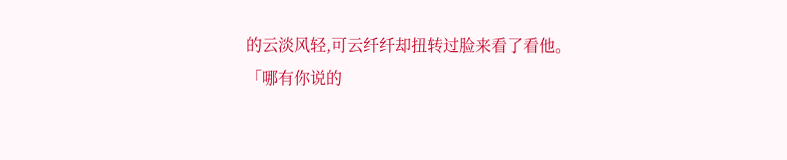的云淡风轻,可云纤纤却扭转过脸来看了看他。
「哪有你说的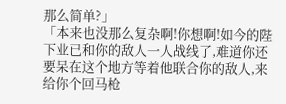那么简单?」
「本来也没那么复杂啊!你想啊!如今的陛下业已和你的敌人一人战线了,难道你还要呆在这个地方等着他联合你的敌人,来给你个回马枪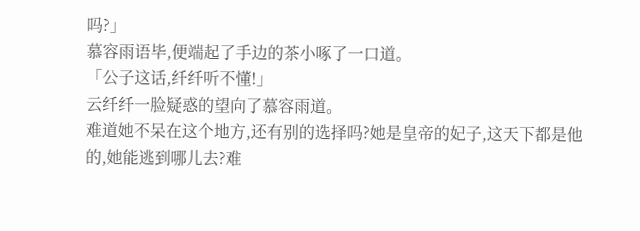吗?」
慕容雨语毕,便端起了手边的茶小啄了一口道。
「公子这话,纤纤听不懂!」
云纤纤一脸疑惑的望向了慕容雨道。
难道她不呆在这个地方,还有别的选择吗?她是皇帝的妃子,这天下都是他的,她能逃到哪儿去?难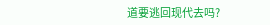道要逃回现代去吗?